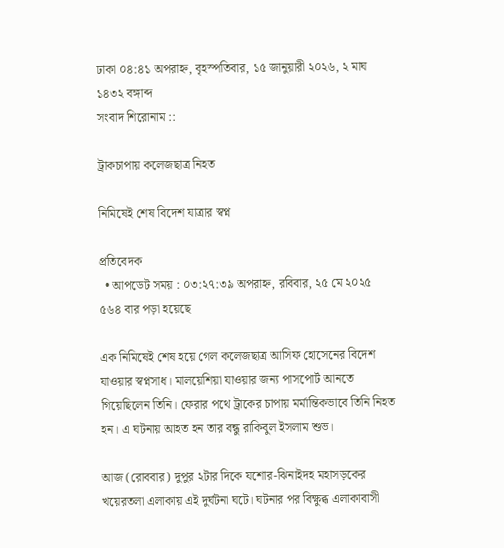ঢাকা ০৪:৪১ অপরাহ্ন, বৃহস্পতিবার, ১৫ জানুয়ারী ২০২৬, ২ মাঘ ১৪৩২ বঙ্গাব্দ
সংবাদ শিরোনাম ::

ট্রাকচাপায় কলেজছাত্র নিহত

নিমিষেই শেষ বিদেশ যাত্রার স্বপ্ন

প্রতিবেদক
  • আপডেট সময় : ০৩:২৭:৩৯ অপরাহ্ন, রবিবার, ২৫ মে ২০২৫ ৫৬৪ বার পড়া হয়েছে

এক নিমিষেই শেষ হয়ে গেল কলেজছাত্র আসিফ হোসেনের বিদেশ যাওয়ার স্বপ্নসাধ। মালয়েশিয়া যাওয়ার জন্য পাসপোর্ট আনতে গিয়েছিলেন তিনি। ফেরার পথে ট্রাকের চাপায় মর্মান্তিকভাবে তিনি নিহত হন। এ ঘটনায় আহত হন তার বন্ধু রাকিবুল ইসলাম শুভ।

আজ (রোববার) দুপুর ২টার দিকে যশোর-ঝিনাইদহ মহাসড়কের খয়েরতলা এলাকায় এই দুর্ঘটনা ঘটে। ঘটনার পর বিক্ষুব্ধ এলাকাবাসী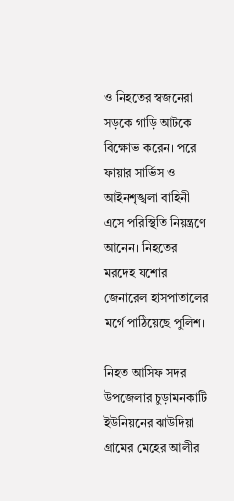ও নিহতের স্বজনেরা সড়কে গাড়ি আটকে বিক্ষোভ করেন। পরে ফায়ার সার্ভিস ও আইনশৃঙ্খলা বাহিনী এসে পরিস্থিতি নিয়ন্ত্রণে আনেন। নিহতের মরদেহ যশোর জেনারেল হাসপাতালের মর্গে পাঠিয়েছে পুলিশ।

নিহত আসিফ সদর উপজেলার চুড়ামনকাটি ইউনিয়নের ঝাউদিয়া গ্রামের মেহের আলীর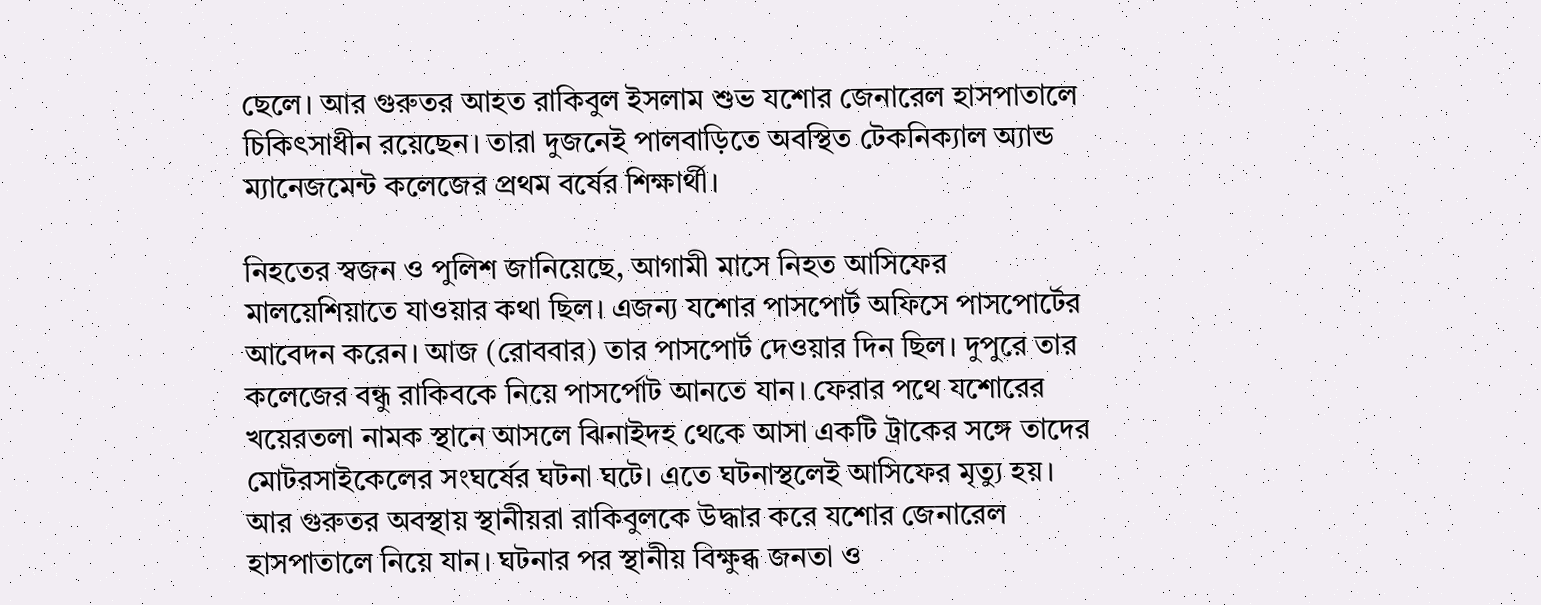ছেলে। আর গুরুতর আহত রাকিবুল ইসলাম শুভ যশোর জেনারেল হাসপাতালে চিকিৎসাধীন রয়েছেন। তারা দুজনেই পালবাড়িতে অবস্থিত টেকনিক্যাল অ্যান্ড ম্যানেজমেন্ট কলেজের প্রথম বর্ষের শিক্ষার্থী।

নিহতের স্বজন ও পুলিশ জানিয়েছে, আগামী মাসে নিহত আসিফের মালয়েশিয়াতে যাওয়ার কথা ছিল। এজন্য যশোর পাসপোর্ট অফিসে পাসপোর্টের আবেদন করেন। আজ (রোববার) তার পাসপোর্ট দেওয়ার দিন ছিল। দুপুরে তার কলেজের বন্ধু রাকিবকে নিয়ে পাসর্পোট আনতে যান। ফেরার পথে যশোরের খয়েরতলা নামক স্থানে আসলে ঝিনাইদহ থেকে আসা একটি ট্রাকের সঙ্গে তাদের মোটরসাইকেলের সংঘর্ষের ঘটনা ঘটে। এতে ঘটনাস্থলেই আসিফের মৃত্যু হয়। আর গুরুতর অবস্থায় স্থানীয়রা রাকিবুলকে উদ্ধার করে যশোর জেনারেল হাসপাতালে নিয়ে যান। ঘটনার পর স্থানীয় বিক্ষুব্ধ জনতা ও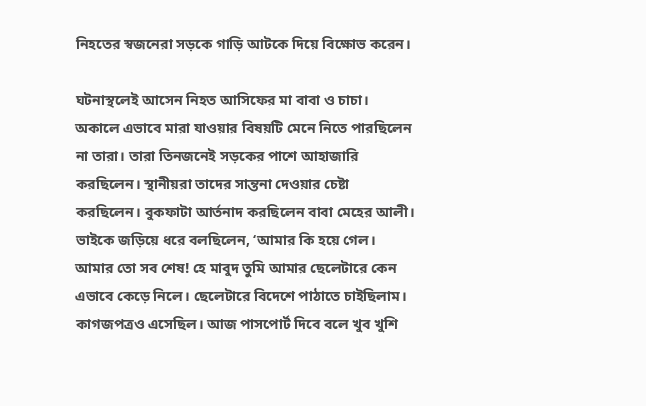নিহতের স্বজনেরা সড়কে গাড়ি আটকে দিয়ে বিক্ষোভ করেন।

ঘটনাস্থলেই আসেন নিহত আসিফের মা বাবা ও চাচা। অকালে এভাবে মারা যাওয়ার বিষয়টি মেনে নিতে পারছিলেন না তারা। তারা তিনজনেই সড়কের পাশে আহাজারি করছিলেন। স্থানীয়রা তাদের সান্তনা দেওয়ার চেষ্টা করছিলেন। বুকফাটা আর্তনাদ করছিলেন বাবা মেহের আলী। ভাইকে জড়িয়ে ধরে বলছিলেন, ‘আমার কি হয়ে গেল। আমার তো সব শেষ! হে মাবুদ তুমি আমার ছেলেটারে কেন এভাবে কেড়ে নিলে। ছেলেটারে বিদেশে পাঠাতে চাইছিলাম। কাগজপত্রও এসেছিল। আজ পাসপোর্ট দিবে বলে খুব খুশি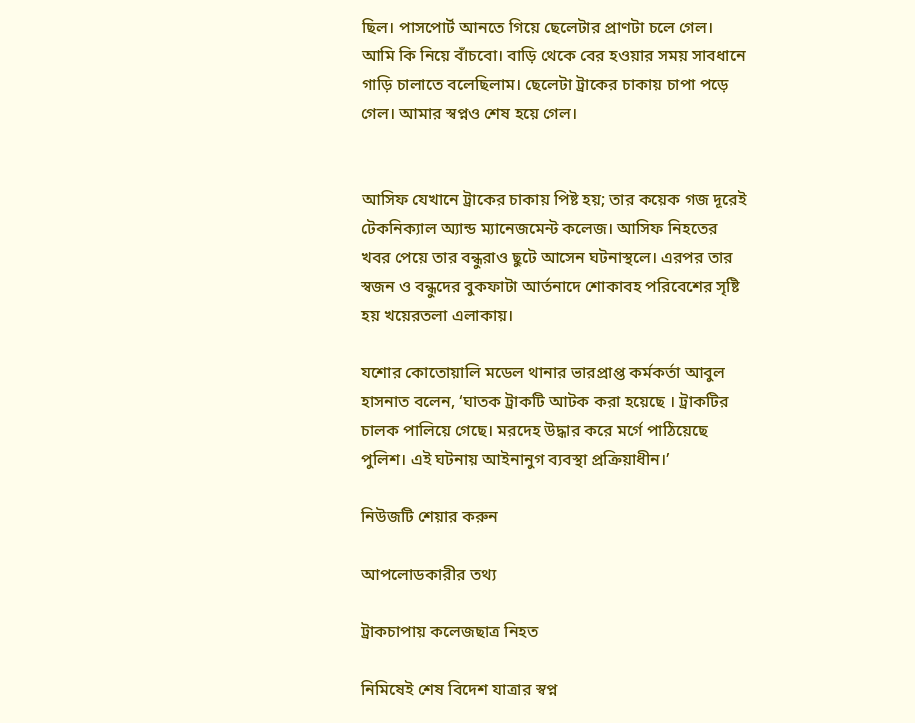ছিল। পাসপোর্ট আনতে গিয়ে ছেলেটার প্রাণটা চলে গেল। আমি কি নিয়ে বাঁচবো। বাড়ি থেকে বের হওয়ার সময় সাবধানে গাড়ি চালাতে বলেছিলাম। ছেলেটা ট্রাকের চাকায় চাপা পড়ে গেল। আমার স্বপ্নও শেষ হয়ে গেল।


আসিফ যেখানে ট্রাকের চাকায় পিষ্ট হয়; তার কয়েক গজ দূরেই টেকনিক্যাল অ্যান্ড ম্যানেজমেন্ট কলেজ। আসিফ নিহতের খবর পেয়ে তার বন্ধুরাও ছুটে আসেন ঘটনাস্থলে। এরপর তার স্বজন ও বন্ধুদের বুকফাটা আর্তনাদে শোকাবহ পরিবেশের সৃষ্টি হয় খয়েরতলা এলাকায়।

যশোর কোতোয়ালি মডেল থানার ভারপ্রাপ্ত কর্মকর্তা আবুল হাসনাত বলেন, ‘ঘাতক ট্রাকটি আটক করা হয়েছে । ট্রাকটির চালক পালিয়ে গেছে। মরদেহ উদ্ধার করে মর্গে পাঠিয়েছে পুলিশ। এই ঘটনায় আইনানুগ ব্যবস্থা প্রক্রিয়াধীন।’

নিউজটি শেয়ার করুন

আপলোডকারীর তথ্য

ট্রাকচাপায় কলেজছাত্র নিহত

নিমিষেই শেষ বিদেশ যাত্রার স্বপ্ন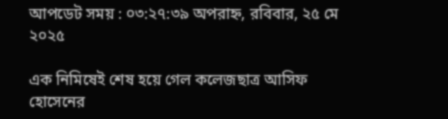আপডেট সময় : ০৩:২৭:৩৯ অপরাহ্ন, রবিবার, ২৫ মে ২০২৫

এক নিমিষেই শেষ হয়ে গেল কলেজছাত্র আসিফ হোসেনের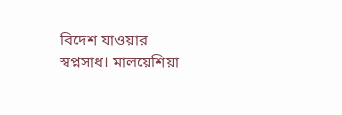বিদেশ যাওয়ার স্বপ্নসাধ। মালয়েশিয়া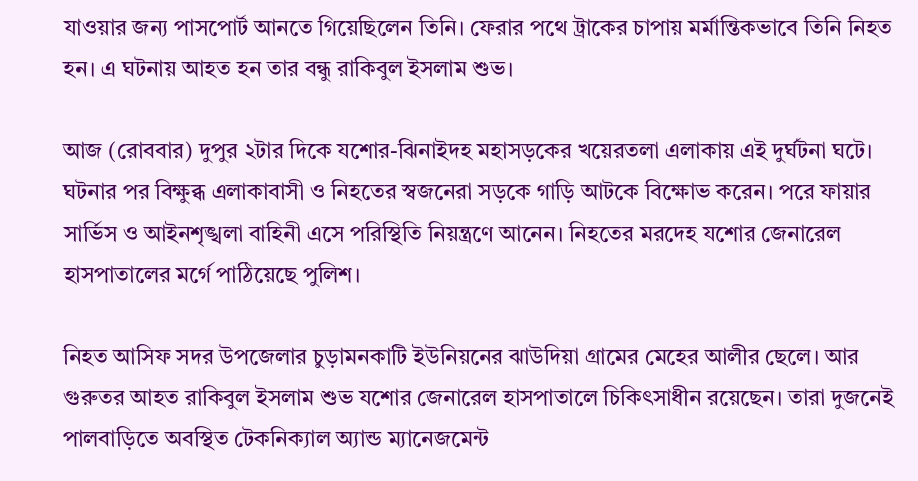যাওয়ার জন্য পাসপোর্ট আনতে গিয়েছিলেন তিনি। ফেরার পথে ট্রাকের চাপায় মর্মান্তিকভাবে তিনি নিহত হন। এ ঘটনায় আহত হন তার বন্ধু রাকিবুল ইসলাম শুভ।

আজ (রোববার) দুপুর ২টার দিকে যশোর-ঝিনাইদহ মহাসড়কের খয়েরতলা এলাকায় এই দুর্ঘটনা ঘটে। ঘটনার পর বিক্ষুব্ধ এলাকাবাসী ও নিহতের স্বজনেরা সড়কে গাড়ি আটকে বিক্ষোভ করেন। পরে ফায়ার সার্ভিস ও আইনশৃঙ্খলা বাহিনী এসে পরিস্থিতি নিয়ন্ত্রণে আনেন। নিহতের মরদেহ যশোর জেনারেল হাসপাতালের মর্গে পাঠিয়েছে পুলিশ।

নিহত আসিফ সদর উপজেলার চুড়ামনকাটি ইউনিয়নের ঝাউদিয়া গ্রামের মেহের আলীর ছেলে। আর গুরুতর আহত রাকিবুল ইসলাম শুভ যশোর জেনারেল হাসপাতালে চিকিৎসাধীন রয়েছেন। তারা দুজনেই পালবাড়িতে অবস্থিত টেকনিক্যাল অ্যান্ড ম্যানেজমেন্ট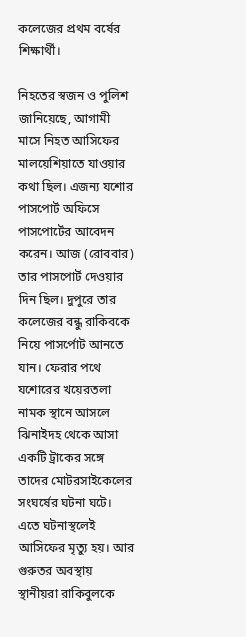কলেজের প্রথম বর্ষের শিক্ষার্থী।

নিহতের স্বজন ও পুলিশ জানিয়েছে, আগামী মাসে নিহত আসিফের মালয়েশিয়াতে যাওয়ার কথা ছিল। এজন্য যশোর পাসপোর্ট অফিসে পাসপোর্টের আবেদন করেন। আজ (রোববার) তার পাসপোর্ট দেওয়ার দিন ছিল। দুপুরে তার কলেজের বন্ধু রাকিবকে নিয়ে পাসর্পোট আনতে যান। ফেরার পথে যশোরের খয়েরতলা নামক স্থানে আসলে ঝিনাইদহ থেকে আসা একটি ট্রাকের সঙ্গে তাদের মোটরসাইকেলের সংঘর্ষের ঘটনা ঘটে। এতে ঘটনাস্থলেই আসিফের মৃত্যু হয়। আর গুরুতর অবস্থায় স্থানীয়রা রাকিবুলকে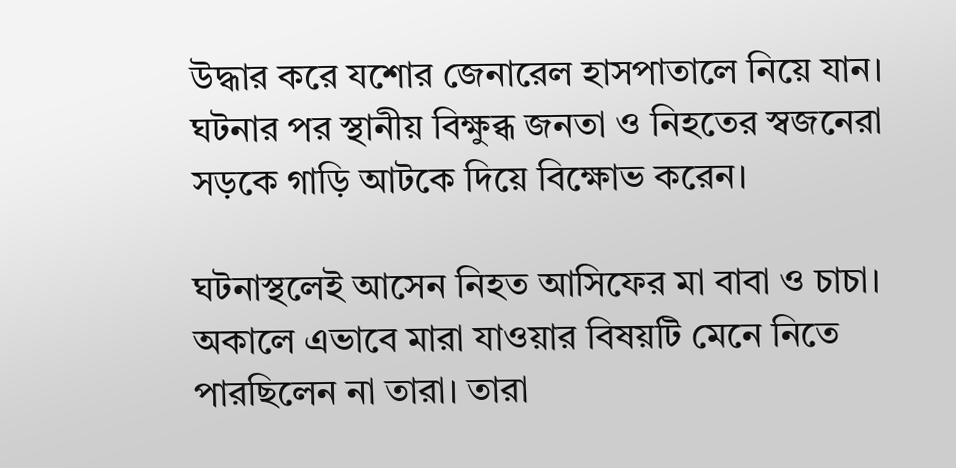উদ্ধার করে যশোর জেনারেল হাসপাতালে নিয়ে যান। ঘটনার পর স্থানীয় বিক্ষুব্ধ জনতা ও নিহতের স্বজনেরা সড়কে গাড়ি আটকে দিয়ে বিক্ষোভ করেন।

ঘটনাস্থলেই আসেন নিহত আসিফের মা বাবা ও চাচা। অকালে এভাবে মারা যাওয়ার বিষয়টি মেনে নিতে পারছিলেন না তারা। তারা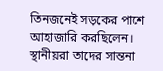তিনজনেই সড়কের পাশে আহাজারি করছিলেন। স্থানীয়রা তাদের সান্তনা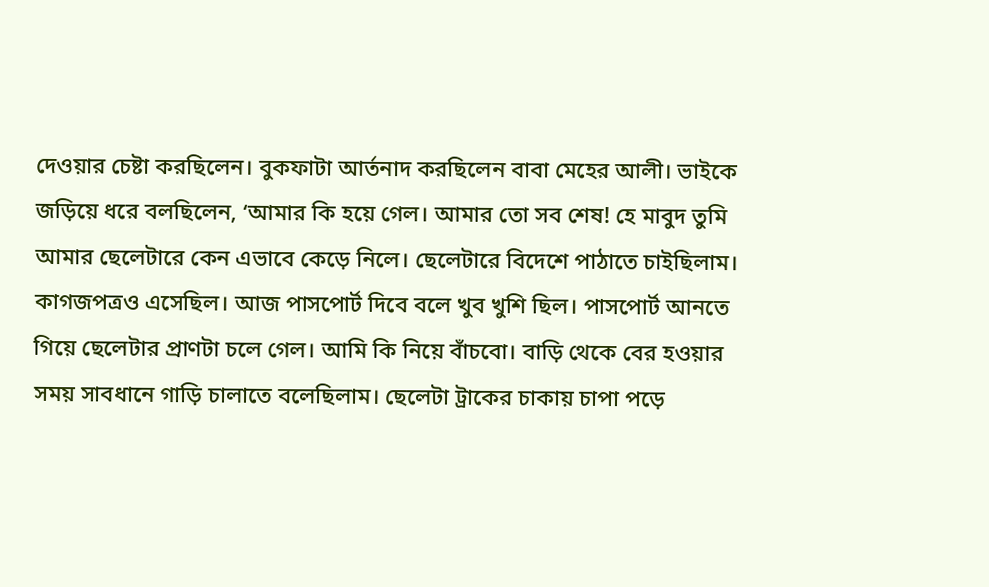দেওয়ার চেষ্টা করছিলেন। বুকফাটা আর্তনাদ করছিলেন বাবা মেহের আলী। ভাইকে জড়িয়ে ধরে বলছিলেন, ‘আমার কি হয়ে গেল। আমার তো সব শেষ! হে মাবুদ তুমি আমার ছেলেটারে কেন এভাবে কেড়ে নিলে। ছেলেটারে বিদেশে পাঠাতে চাইছিলাম। কাগজপত্রও এসেছিল। আজ পাসপোর্ট দিবে বলে খুব খুশি ছিল। পাসপোর্ট আনতে গিয়ে ছেলেটার প্রাণটা চলে গেল। আমি কি নিয়ে বাঁচবো। বাড়ি থেকে বের হওয়ার সময় সাবধানে গাড়ি চালাতে বলেছিলাম। ছেলেটা ট্রাকের চাকায় চাপা পড়ে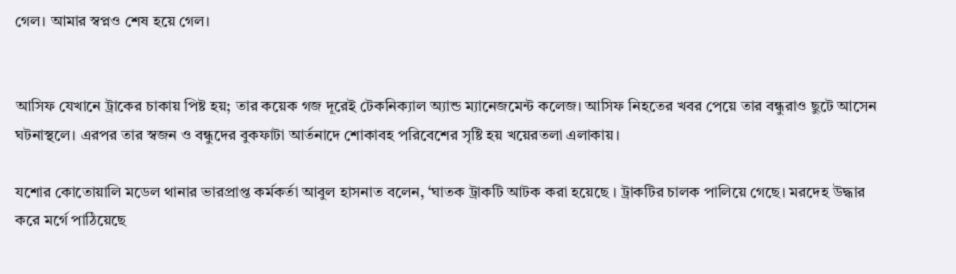গেল। আমার স্বপ্নও শেষ হয়ে গেল।


আসিফ যেখানে ট্রাকের চাকায় পিষ্ট হয়; তার কয়েক গজ দূরেই টেকনিক্যাল অ্যান্ড ম্যানেজমেন্ট কলেজ। আসিফ নিহতের খবর পেয়ে তার বন্ধুরাও ছুটে আসেন ঘটনাস্থলে। এরপর তার স্বজন ও বন্ধুদের বুকফাটা আর্তনাদে শোকাবহ পরিবেশের সৃষ্টি হয় খয়েরতলা এলাকায়।

যশোর কোতোয়ালি মডেল থানার ভারপ্রাপ্ত কর্মকর্তা আবুল হাসনাত বলেন, ‘ঘাতক ট্রাকটি আটক করা হয়েছে । ট্রাকটির চালক পালিয়ে গেছে। মরদেহ উদ্ধার করে মর্গে পাঠিয়েছে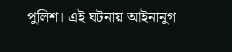পুলিশ। এই ঘটনায় আইনানুগ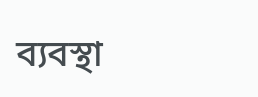ব্যবস্থা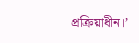প্রক্রিয়াধীন।’